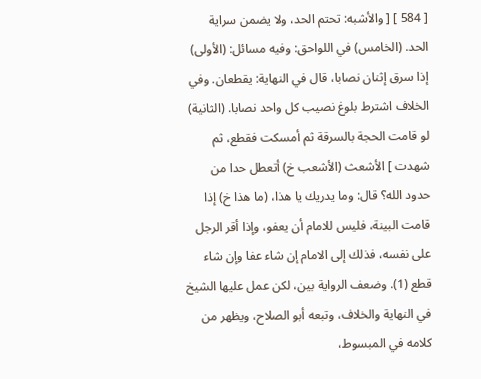[ 584 ] [ والأشبه: تحتم الحد، ولا يضمن سراية الحد. (الخامس) في اللواحق: وفيه مسائل: (الأولى) إذا سرق إثنان نصابا، قال في النهاية: يقطعان. وفي الخلاف اشترط بلوغ نصيب كل واحد نصابا. (الثانية) لو قامت الحجة بالسرقة ثم أمسكت فقطع، ثم شهدت ] الأشعث (الأشعب خ) أتعطل حدا من حدود الله؟ قال: وما يدريك يا هذا، (ما هذا خ) إذا قامت البينة، فليس للامام أن يعفو، وإذا أقر الرجل على نفسه، فذلك إلى الامام إن شاء عفا وإن شاء قطع (1). وضعف الرواية بين، لكن عمل عليها الشيخ في النهاية والخلاف، وتبعه أبو الصلاح، ويظهر من كلامه في المبسوط،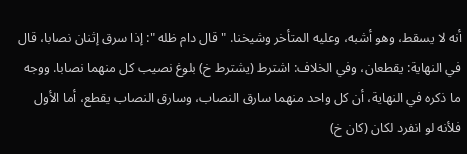أنه لا يسقط، وهو أشبه، وعليه المتأخر وشيخنا. " قال دام ظله ": إذا سرق إثنان نصابا، قال في النهاية: يقطعان، وفي الخلاف: اشترط (يشترط خ) بلوغ نصيب كل منهما نصابا. ووجه ما ذكره في النهاية، أن كل واحد منهما سارق النصاب، وسارق النصاب يقطع، أما الأول فلأنه لو انفرد لكان (كان خ)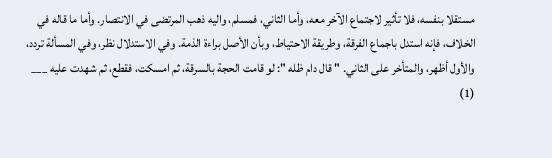مستقلا بنفسه، فلا تأثير لاجتماع الآخر معه، وأما الثاني، فمسلم، واليه ذهب المرتضى في الانتصار. وأما ما قاله في الخلاف، فإنه استدل باجماع الفرقة، وطريقة الاحتياط، وبأن الأصل براءة الذمة. وفي الاستدلال نظر، وفي المسألة تردد، والأول أظهر، والمتأخر على الثاني. " قال دام ظله ": لو قامت الحجة بالسرقة، ثم امسكت، فقطع، ثم شهدت عليه ___ (1)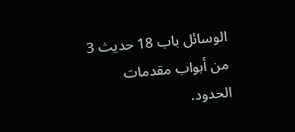الوسائل باب 18 حديث 3 من أبواب مقدمات الحدود.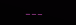___